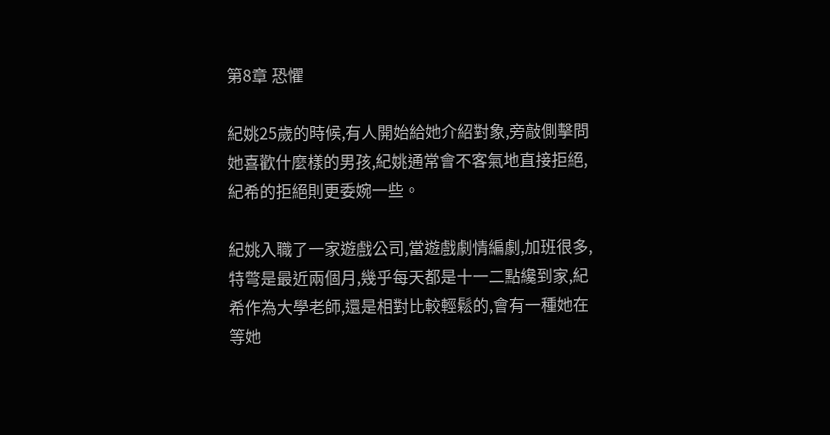第8章 恐懼

紀姚25歲的時候,有人開始給她介紹對象,旁敲側擊問她喜歡什麼樣的男孩,紀姚通常會不客氣地直接拒絕,紀希的拒絕則更委婉一些。

紀姚入職了一家遊戲公司,當遊戲劇情編劇,加班很多,特彆是最近兩個月,幾乎每天都是十一二點纔到家,紀希作為大學老師,還是相對比較輕鬆的,會有一種她在等她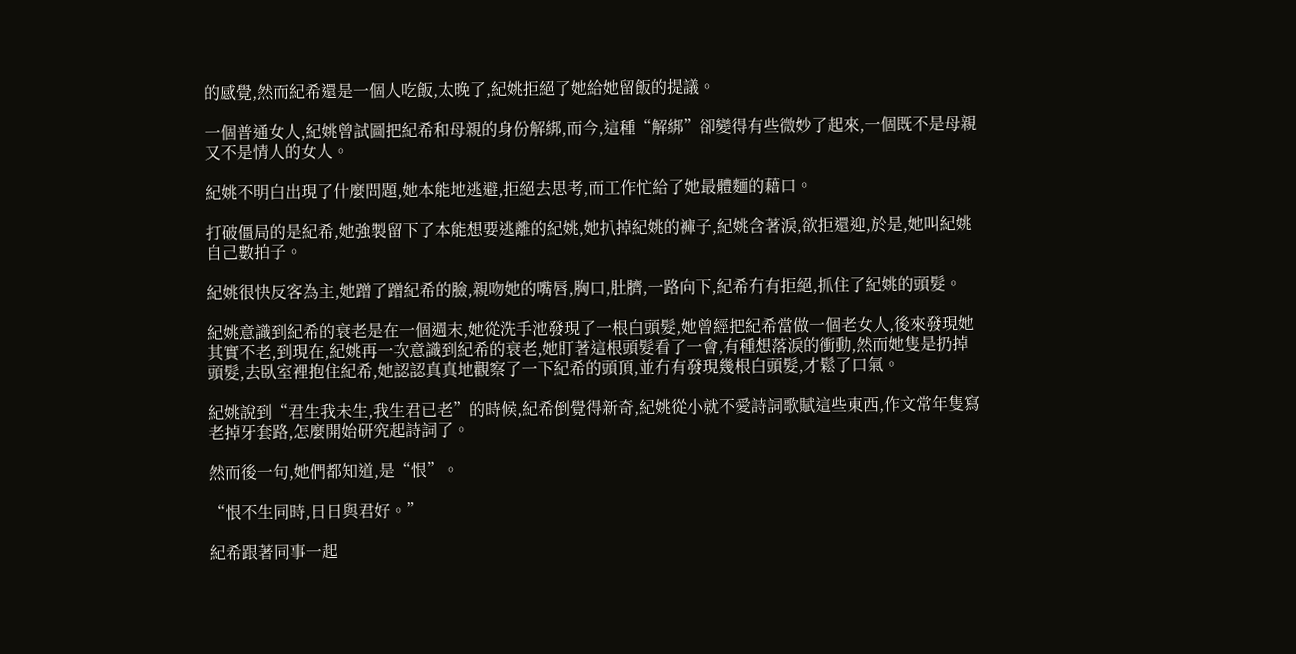的感覺,然而紀希還是一個人吃飯,太晚了,紀姚拒絕了她給她留飯的提議。

一個普通女人,紀姚曾試圖把紀希和母親的身份解綁,而今,這種“解綁”卻變得有些微妙了起來,一個既不是母親又不是情人的女人。

紀姚不明白出現了什麼問題,她本能地逃避,拒絕去思考,而工作忙給了她最體麵的藉口。

打破僵局的是紀希,她強製留下了本能想要逃離的紀姚,她扒掉紀姚的褲子,紀姚含著淚,欲拒還迎,於是,她叫紀姚自己數拍子。

紀姚很快反客為主,她蹭了蹭紀希的臉,親吻她的嘴唇,胸口,肚臍,一路向下,紀希冇有拒絕,抓住了紀姚的頭髮。

紀姚意識到紀希的衰老是在一個週末,她從洗手池發現了一根白頭髮,她曾經把紀希當做一個老女人,後來發現她其實不老,到現在,紀姚再一次意識到紀希的衰老,她盯著這根頭髮看了一會,有種想落淚的衝動,然而她隻是扔掉頭髮,去臥室裡抱住紀希,她認認真真地觀察了一下紀希的頭頂,並冇有發現幾根白頭髮,才鬆了口氣。

紀姚說到“君生我未生,我生君已老”的時候,紀希倒覺得新奇,紀姚從小就不愛詩詞歌賦這些東西,作文常年隻寫老掉牙套路,怎麼開始研究起詩詞了。

然而後一句,她們都知道,是“恨”。

“恨不生同時,日日與君好。”

紀希跟著同事一起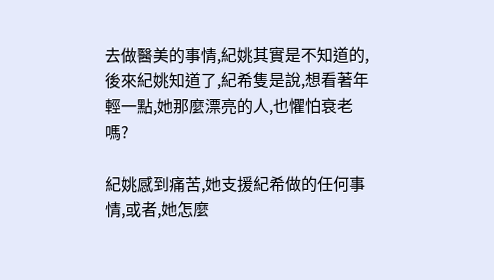去做醫美的事情,紀姚其實是不知道的,後來紀姚知道了,紀希隻是說,想看著年輕一點,她那麼漂亮的人,也懼怕衰老嗎?

紀姚感到痛苦,她支援紀希做的任何事情,或者,她怎麼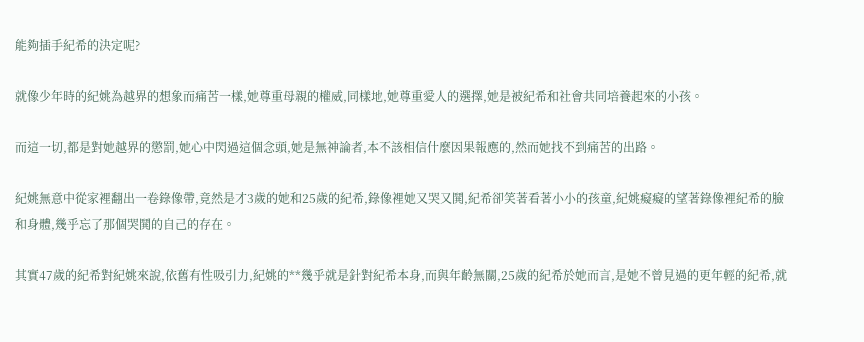能夠插手紀希的決定呢?

就像少年時的紀姚為越界的想象而痛苦一樣,她尊重母親的權威,同樣地,她尊重愛人的選擇,她是被紀希和社會共同培養起來的小孩。

而這一切,都是對她越界的懲罰,她心中閃過這個念頭,她是無神論者,本不該相信什麼因果報應的,然而她找不到痛苦的出路。

紀姚無意中從家裡翻出一卷錄像帶,竟然是才3歲的她和25歲的紀希,錄像裡她又哭又鬨,紀希卻笑著看著小小的孩童,紀姚癡癡的望著錄像裡紀希的臉和身體,幾乎忘了那個哭鬨的自己的存在。

其實47歲的紀希對紀姚來說,依舊有性吸引力,紀姚的**幾乎就是針對紀希本身,而與年齡無關,25歲的紀希於她而言,是她不曾見過的更年輕的紀希,就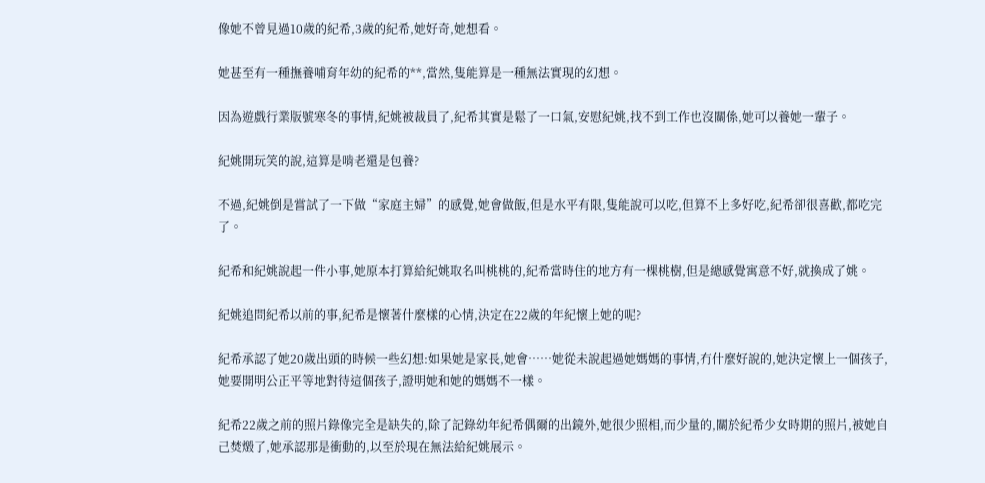像她不曾見過10歲的紀希,3歲的紀希,她好奇,她想看。

她甚至有一種撫養哺育年幼的紀希的**,當然,隻能算是一種無法實現的幻想。

因為遊戲行業版號寒冬的事情,紀姚被裁員了,紀希其實是鬆了一口氣,安慰紀姚,找不到工作也沒關係,她可以養她一輩子。

紀姚開玩笑的說,這算是啃老還是包養?

不過,紀姚倒是嘗試了一下做“家庭主婦”的感覺,她會做飯,但是水平有限,隻能說可以吃,但算不上多好吃,紀希卻很喜歡,都吃完了。

紀希和紀姚說起一件小事,她原本打算給紀姚取名叫桃桃的,紀希當時住的地方有一棵桃樹,但是總感覺寓意不好,就換成了姚。

紀姚追問紀希以前的事,紀希是懷著什麼樣的心情,決定在22歲的年紀懷上她的呢?

紀希承認了她20歲出頭的時候一些幻想:如果她是家長,她會……她從未說起過她媽媽的事情,冇什麼好說的,她決定懷上一個孩子,她要開明公正平等地對待這個孩子,證明她和她的媽媽不一樣。

紀希22歲之前的照片錄像完全是缺失的,除了記錄幼年紀希偶爾的出鏡外,她很少照相,而少量的,關於紀希少女時期的照片,被她自己焚燬了,她承認那是衝動的,以至於現在無法給紀姚展示。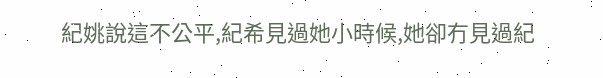紀姚說這不公平,紀希見過她小時候,她卻冇見過紀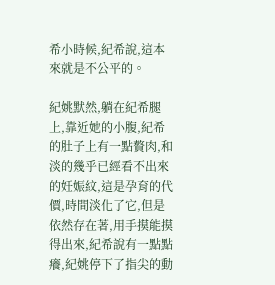希小時候,紀希說,這本來就是不公平的。

紀姚默然,躺在紀希腿上,靠近她的小腹,紀希的肚子上有一點贅肉,和淡的幾乎已經看不出來的妊娠紋,這是孕育的代價,時間淡化了它,但是依然存在著,用手摸能摸得出來,紀希說有一點點癢,紀姚停下了指尖的動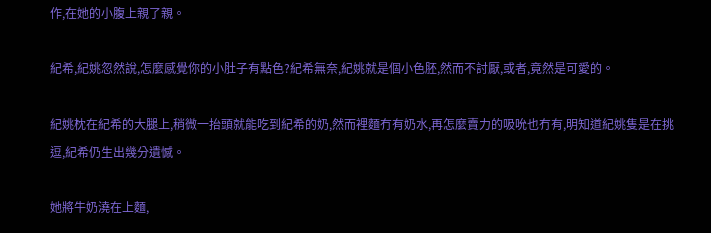作,在她的小腹上親了親。

紀希,紀姚忽然說,怎麼感覺你的小肚子有點色?紀希無奈,紀姚就是個小色胚,然而不討厭,或者,竟然是可愛的。

紀姚枕在紀希的大腿上,稍微一抬頭就能吃到紀希的奶,然而裡麵冇有奶水,再怎麼賣力的吸吮也冇有,明知道紀姚隻是在挑逗,紀希仍生出幾分遺憾。

她將牛奶澆在上麵,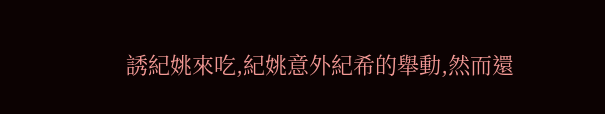誘紀姚來吃,紀姚意外紀希的舉動,然而還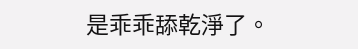是乖乖舔乾淨了。